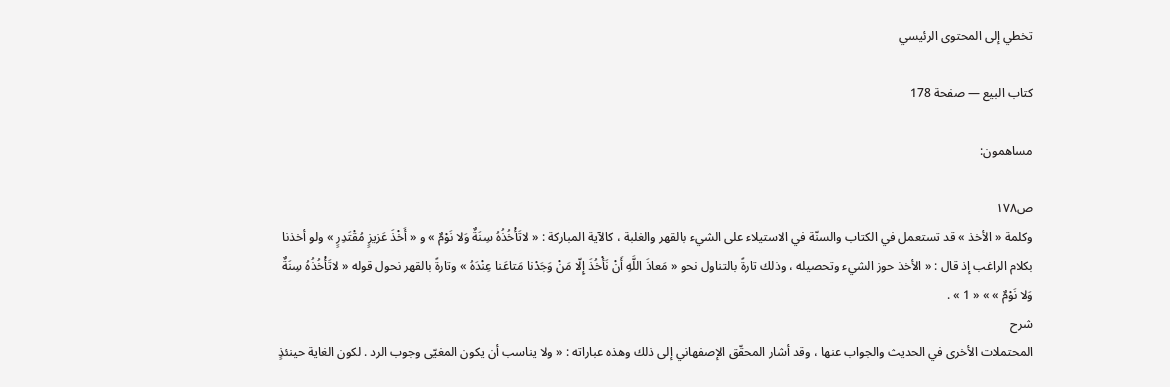تخطي إلى المحتوى الرئيسي

كتاب البيع — صفحة 178

مساهمون:

ص١٧٨
وكلمة « الأخذ » قد تستعمل في الكتاب والسنّة في الاستيلاء على الشيء بالقهر والغلبة ، كالآية المباركة : « لاتَأْخُذُهُ سِنَةٌ وَلا نَوْمٌ » و « أَخْذَ عَزيزٍ مُقْتَدِرٍ » ولو أخذنا بكلام الراغب إذ قال : « الأخذ حوز الشيء وتحصيله ، وذلك تارةً بالتناول نحو « مَعاذَ اللَّهِ أَنْ نَأْخُذَ إِلّا مَنْ وَجَدْنا مَتاعَنا عِنْدَهُ » وتارةً بالقهر نحول قوله « لاتَأْخُذُهُ سِنَةٌ وَلا نَوْمٌ » » « 1 » .
شرح
المحتملات الأخرى في الحديث والجواب عنها ، وقد أشار المحقّق الإصفهاني إلى ذلك وهذه عباراته : « ولا يناسب أن يكون المغيّى وجوب الرد . لكون الغاية حينئذٍ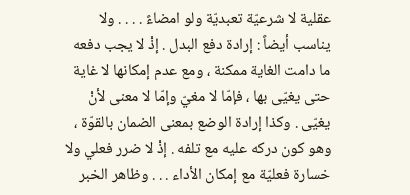عقلية لا شرعيّة تعبديّة ولو امضاءً . . . . ولا يناسب أيضاً : إرادة دفع البدل . إذْ لا يجب دفعه ما دامت الغاية ممكنة ، ومع عدم إمكانها لا غاية حتى يغيّى بها ، فإمّا لا مغيّ وإمّا لا معنى لأنْ يغيّى . وكذا إرادة الوضع بمعنى الضمان بالقوّة ، وهو كون دركه عليه مع تلفه . إذْ لا ضرر فعلي ولا خسارة فعليّة مع إمكان الأداء . . . وظاهر الخبر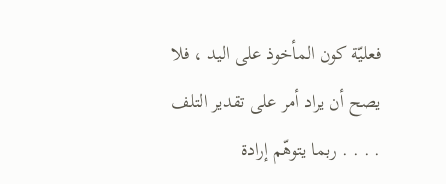فعليّة كون المأخوذ على اليد ، فلا يصح أن يراد أمر على تقدير التلف . . . . ربما يتوهّم إرادة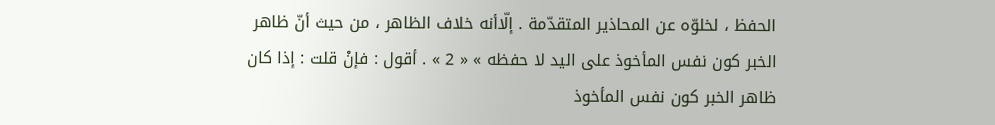الحفظ ، لخلوّه عن المحاذير المتقدّمة . إلّاأنه خلاف الظاهر ، من حيث أنّ ظاهر الخبر كون نفس المأخوذ على اليد لا حفظه » « 2 » . أقول : فإنْ قلت : إذا كان ظاهر الخبر كون نفس المأخوذ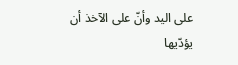على اليد وأنّ على الآخذ أن يؤدّيها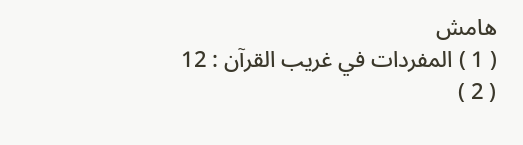هامش
( 1 ) المفردات في غريب القرآن : 12 ( 2 )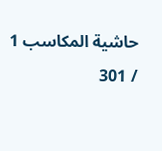حاشية المكاسب 1 / 301